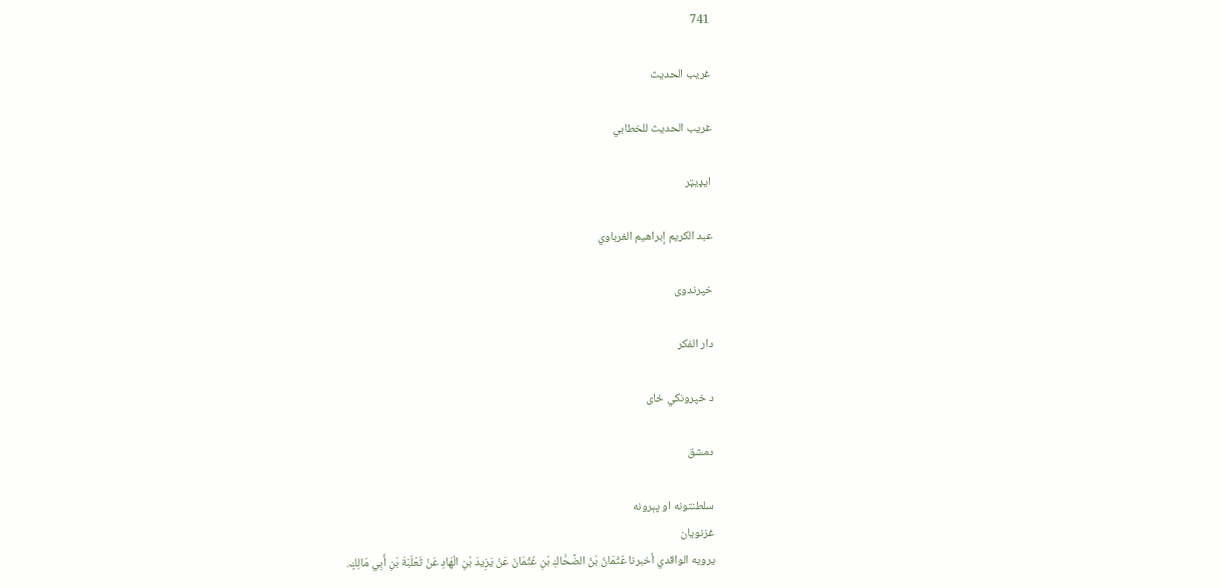741

غريب الحديث

غريب الحديث للخطابي

ایډیټر

عبد الكريم إبراهيم الغرباوي

خپرندوی

دار الفكر

د خپرونکي ځای

دمشق

سلطنتونه او پېرونه
غزنويان
يرويه الواقدي أخبرنا عُثْمَانُ بْنُ الضَّحَّاكِ بْنِ عُثْمَانَ عَنْ يَزِيدَ بْنِ الْهَادِ عَنْ ثَعْلَبَةَ بْنِ أَبِي مَالِكٍ.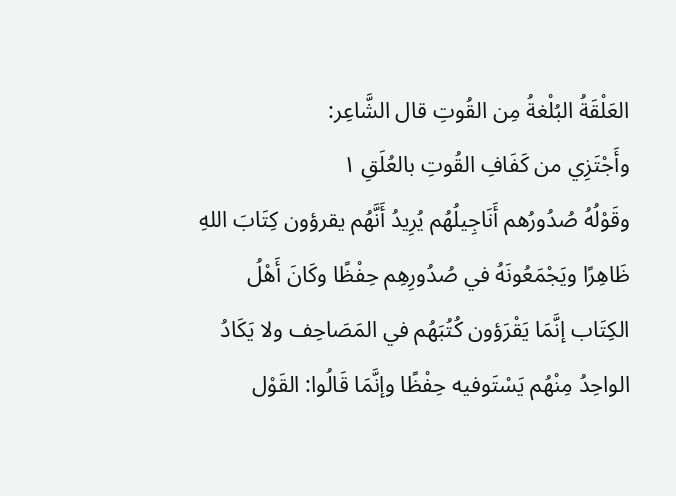العَلْقَةُ البُلْغةُ مِن القُوتِ قال الشَّاعِر:
وأَجْتَزِي من كَفَافِ القُوتِ بالعُلَقِ ١
وقَوْلُهُ صُدُورُهم أَنَاجِيلُهُم يُرِيدُ أَنَّهُم يقرؤون كِتَابَ اللهِ ظَاهِرًا ويَجْمَعُونَهُ في صُدُورِهِم حِفْظًا وكَانَ أَهْلُ الكِتَاب إنَّمَا يَقْرَؤون كُتُبَهُم في المَصَاحِف ولا يَكَادُ الواحِدُ مِنْهُم يَسْتَوفيه حِفْظًا وإنَّمَا قَالُوا: القَوْل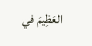العَظِيمَ في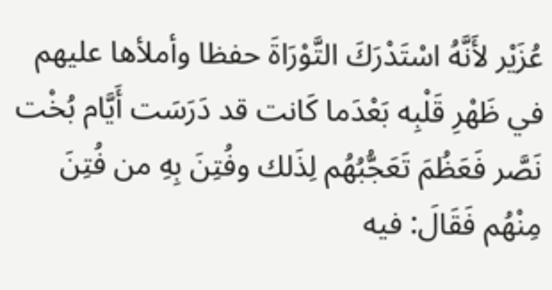عُزَيْر لأَنَّهُ اسْتَدْرَكَ التَّوْرَاةَ حفظا وأملأها عليهم في ظَهْرِ قَلْبِه بَعْدَما كَانت قد دَرَسَت أَيَّام بُخْت نَصَّر فَعَظُمَ تَعَجُّبُهُم لِذَلك وفُتِنَ بِهِ من فُتِنَ مِنْهُم فَقَالَ: فيه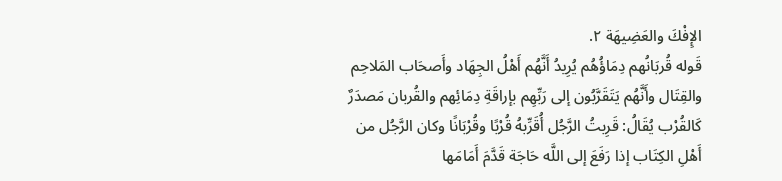الإِفْكَ والعَضِيهَة ٢.
قَوله قُربَانُهم دِمَاؤُهُم يُرِيدُ أَنَّهُم أَهْلُ الجِهَاد وأَصحَاب المَلاحِم والقِتَال وأَنَّهُم يَتَقَرَّبُون إلى رَبِّهِم بإراقَةِ دِمَائِهم والقُربان مَصدَرٌ كَالقُرْب يُقَالُ: قَرِبتُ الرَّجُل أُقَرِّبهُ قُرْبًا وقُرْبَانًا وكان الرَّجُل من أَهْلِ الكِتَاب إذا رَفَعَ إلى اللَّه حَاجَة قَدَّمَ أَمَامَها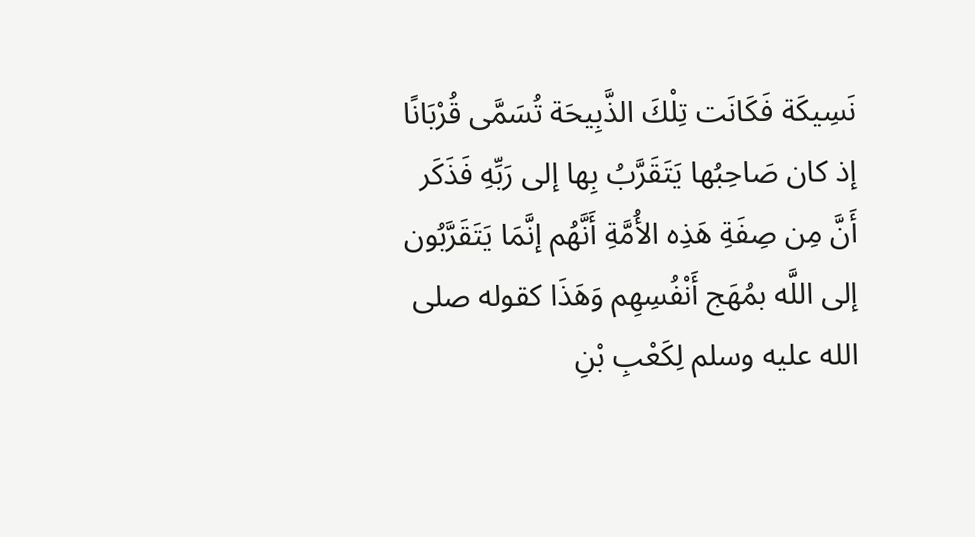نَسِيكَة فَكَانَت تِلْكَ الذَّبِيحَة تُسَمَّى قُرْبَانًا إذ كان صَاحِبُها يَتَقَرَّبُ بِها إلى رَبِّهِ فَذَكَر أَنَّ مِن صِفَةِ هَذِه الأُمَّةِ أَنَّهُم إنَّمَا يَتَقَرَّبُون إلى اللَّه بمُهَج أَنْفُسِهِم وَهَذَا كقوله صلى الله عليه وسلم لِكَعْبِ بْنِ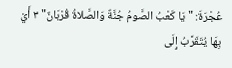عُجْرَةَ: "يَا كَعْبُ الصَّومُ جُنَّةٌ وَالصَّلاةُ قُرْبَانٌ" ٣ أَيْ بِهَا يُتَقَرَّبُ إِلَى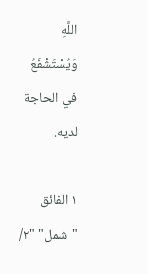اللَّهِ وَيُسْتَشْفَعُ في الحاجة لديه.

١ الفائق "شمل" "٢/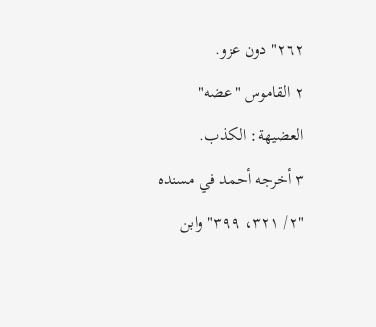٢٦٢" دون عزو.
٢ القاموس "عضه" العضيهة: الكذب.
٣ أخرجه أحمد في مسنده "٢/ ٣٢١، ٣٩٩" وابن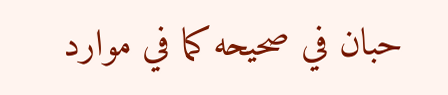حبان في صحيحه كما في موارد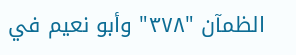الظمآن "٣٧٨" وأبو نعيم في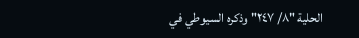الحلية "٨/ ٢٤٧" وذكره السيوطي في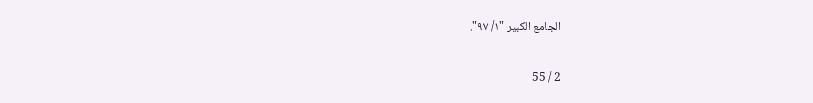الجامع الكبير "١/ ٩٧".

2 / 55